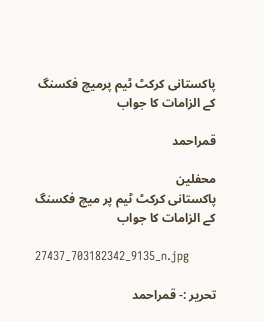پاکستانی کرکٹ ٹیم پرمیچ فکسنگ کے الزامات کا جواب

قمراحمد

محفلین
پاکستانی کرکٹ ٹیم پر میچ فکسنگ کے الزامات کا جواب

27437_703182342_9135_n.jpg

تحریر :- قمراحمد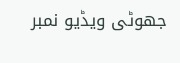جھوٹی ویڈیو نمبر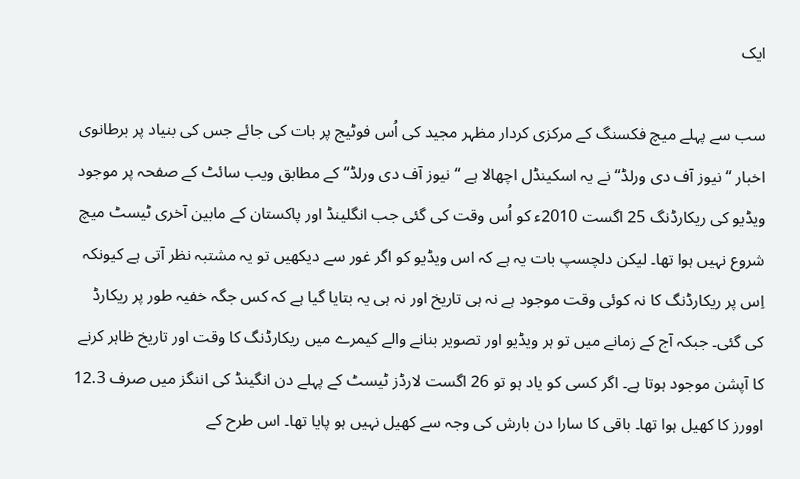ایک

سب سے پہلے میچ فکسنگ کے مرکزی کردار مظہر مجید کی اُس فوٹیج پر بات کی جائے جس کی بنیاد پر برطانوی اخبار “ نیوز آف دی ورلڈ“ نے یہ اسکینڈل اچھالا ہے “نیوز آف دی ورلڈ“ کے مطابق ویب سائٹ کے صفحہ پر موجود ویڈیو کی ریکارڈنگ 25 اگست 2010ء کو اُس وقت کی گئی جب انگلینڈ اور پاکستان کے مابین آخری ٹیسٹ میچ شروع نہیں ہوا تھا۔ لیکن دلچسپ بات یہ ہے کہ اس ویڈیو کو اگر غور سے دیکھیں تو یہ مشتبہ نظر آتی ہے کیونکہ اِس پر ریکارڈنگ کا نہ کوئی وقت موجود ہے نہ ہی تاریخ اور نہ ہی یہ بتایا گیا ہے کہ کس جگہ خفیہ طور پر ریکارڈ کی گئی۔ جبکہ آج کے زمانے میں تو ہر ویڈیو اور تصویر بنانے والے کیمرے میں ریکارڈنگ کا وقت اور تاریخ ظاہر کرنے کا آپشن موجود ہوتا ہے۔ اگر کسی کو یاد ہو تو 26 اگست لارڈز ٹیسٹ کے پہلے دن انگینڈ کی اننگز میں صرف 12.3 اوورز کا کھیل ہوا تھا۔ باقی کا سارا دن بارش کی وجہ سے کھیل نہیں ہو پایا تھا۔ اس طرح کے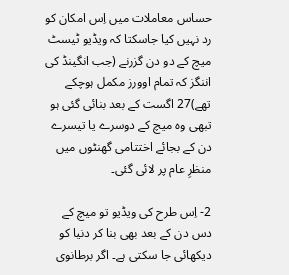حساس معاملات میں اِس امکان کو رد نہیں کیا جاسکتا کہ ویڈیو ٹیسٹ میچ کے دو دن گزرنے (جب انگینڈ کی اننگز کہ تمام اوورز مکمل ہوچکے تھے)27 اگست کے بعد بنائی گئی ہو تبھی وہ میچ کے دوسرے یا تیسرے دن کے بجائے اختتامی گھنٹوں میں منظرِ عام پر لائی گئی۔

2- اِس طرح کی ویڈیو تو میچ کے دس دن کے بعد بھی بنا کر دنیا کو دیکھائی جا سکتی ہے۔ اگر برطانوی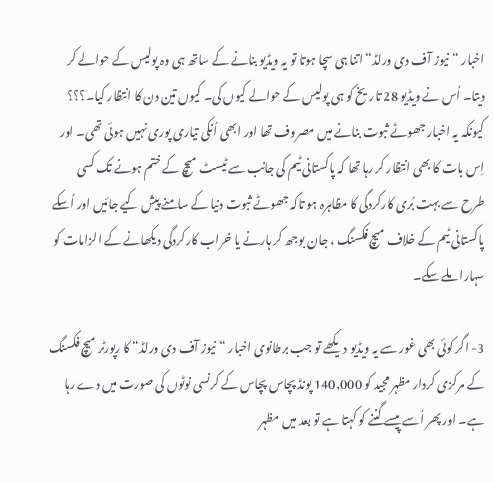اخبار “نیوز آف دی ورلڈ“ اتنا ہی سچا ہوتا تو یہ ویڈیو بنانے کے ساتھ ہی وہ پولیس کے حوالے کر دیتا۔ اُس نے ویڈیو 28 تاریخ کو ہی پولیس کے حوالے کیوں کی۔ کیوں تین دن کا انتظار کیا۔؟؟؟ کیونکہ یہ اخبار جھوٹے ثبوت بنانے میں مصروف تھا اور ابھی اُنکی تیاری پوری نہیں ہوئی تھی۔ اور اِس بات کا بھی انتظار کر رہا تھا کہ پاکستانی ٹیم کی جانب سے ٹیسٹ میچ کے ختم ہونے تک کسی طرح سے بہت بُری کارکردگی کا مظاہرہ ہو تاکہ جھوٹے ثبوت دنیا کے سامنے پیش کیے جائیں اور اُسکے پاکستانی ٹیم کے خلاف میچ فکسنگ ، جان بوجھ کر ہارنے یا خراب کارکردگی دیکھانے کے الزامات کو سہارا ملے سکے۔

3- اگر کوئی بھی غور سے یہ ویڈیو دیکھے تو جب برطانوی اخبار “نیوز آف دی ورلڈ“ کا رپورٹر میچ فکسنگ کے مرکزی کردار مظہر مجید کو 140,000 پونڈ پچاس پچاس کے کرنسی نوٹوں کی صورت میں دے رہا ہے۔ اور پھر اُسے پیسے گننے کو کہتا ہے تو بعد میں مظہر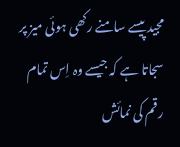مجید پیسے سامنے رکھی ہوئی میز پر سجاتا ہے کہ جیسے وہ اِس تمام رقم کی نمائش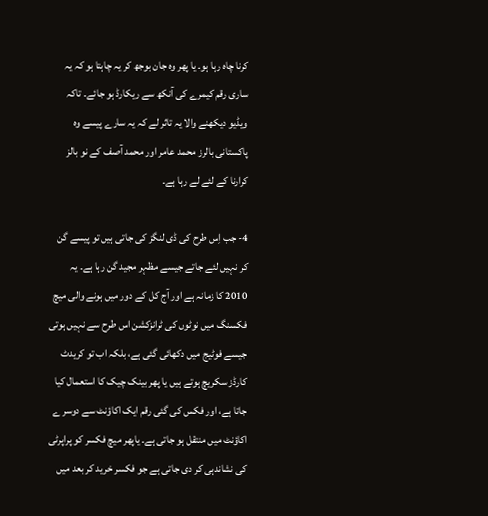کرنا چاہ رہا ہو۔ یا پھر وہ جان بوجھ کر یہ چاہتا ہو کہ یہ ساری رقم کیمرے کی آنکھ سے ریکارڈ ہو جائے۔ تاکہ ویڈیو دیکھنے والا یہ تاثر لے کہ یہ سارے پیسے وہ پاکستانی بالرز محمد عامر اور محمد آصف کے نو بالز کرارنا کے لئے لے رہا ہے۔

4- جب اِس طرح کی ڈی لنگز کی جاتی ہیں تو پیسے گن کر نہیں لئے جاتے جیسے مظہر مجید گن رہا ہے۔ یہ 2010 کا زمانہ ہے اور آج کل کے دور میں ہونے والی میچ فکسنگ میں نوٹوں کی ٹرانزکشن اس طرح سے نہیں ہوتی جیسے فوٹیج میں دکھائی گئی ہے، بلکہ اب تو کریدٹ کارڈز سکریچ ہوتے ہیں یا پھر بینک چیک کا استعمال کیا جاتا ہے، اور فکس کی گئی رقم ایک اکاؤنٹ سے دوسر ے اکاؤنٹ میں منتقل ہو جاتی ہے۔ یاپھر میچ فکسر کو پراپرٹی کی نشاندہی کر دی جاتی ہے جو فکسر خرید کر بعد میں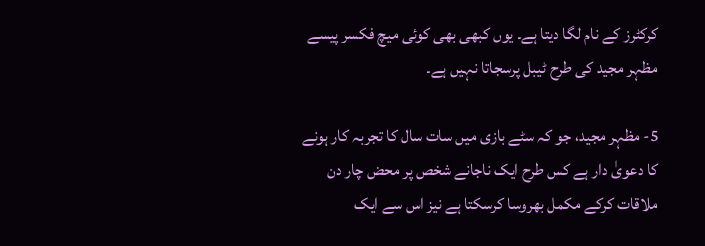کرکٹرز کے نام لگا دیتا ہے۔ یوں کبھی بھی کوئی میچ فکسر پیسے مظہر مجید کی طرح ٹیبل پرسجاتا نہیں ہے۔

5- مظہر مجید، جو کہ سٹے بازی میں سات سال کا تجربہ کار ہونے کا دعویٰ دار ہے کس طرح ایک ناجانے شخص پر محض چار دن ملاقات کرکے مکمل بھروسا کرسکتا ہے نیز اس سے ایک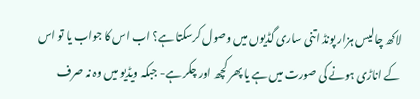لاکھ چالیس ہزار پونڈ اتنی ساری گڈیوں میں وصول کرسکتا ہے؟ اب اس کا جواب یا تو اس کے اناڑی ہونے کی صورت میں ہے یا پھر کچھ اور چکر ہے- جبکہ ویڈیو میں وہ نہ صرف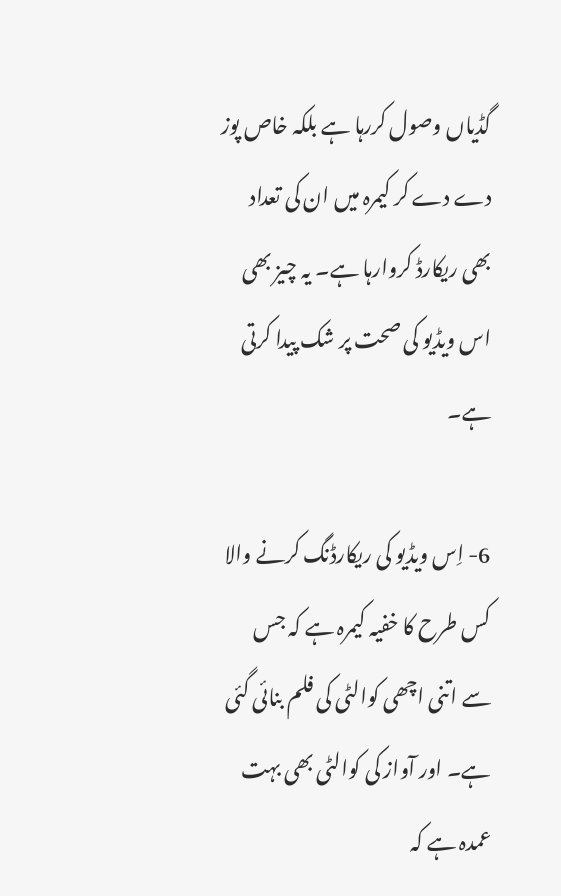گڈیاں وصول کررہا ہے بلکہ خاص پوز دے دے کر کیمرہ میں ان کی تعداد بھی ریکارڈ کروارہا ہے۔ یہ چیز بھی اس ویڈیو کی صحت پر شک پیدا کرتی ہے۔

6- اِس ویڈیو کی ریکارڈنگ کرنے والا کس طرح کا خفیہ کیمرہ ہے کہ جس سے اتنی اچھی کوالٹی کی فلم بنائی گئی ہے۔ اور آواز کی کوالٹی بھی بہت عمدہ ہے کہ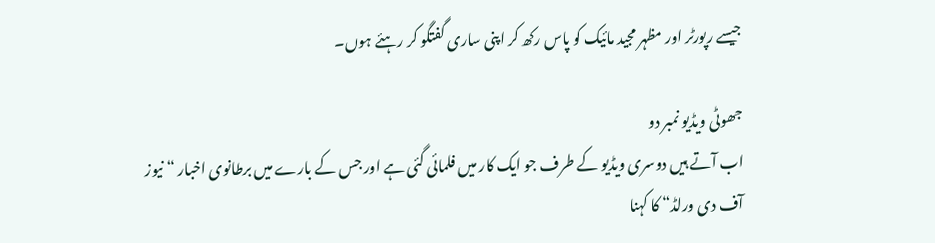جیسے رپورٹر اور مظہر مجید مائیک کو پاس رکھ کر اپنی ساری گفتگو کر رہئے ہوں۔

جھوٹی ویڈیو نمبر دو
اب آتے ہیں دوسری ویڈیو کے طرف جو ایک کار میں فلمائی گئی ہے اور جس کے بارے میں برطانوی اخبار “ نیوز آف دی ورلڈ“ کا کہنا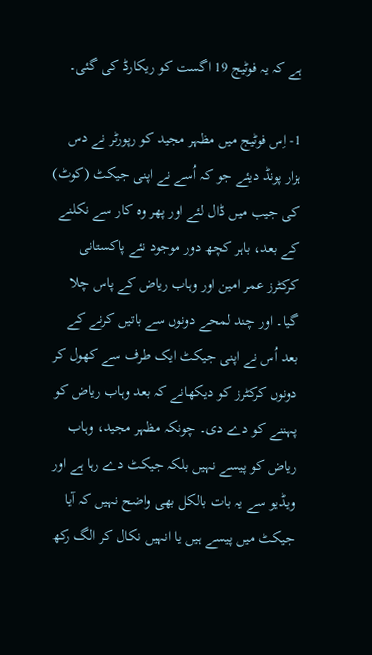ہے کہ یہ فوٹیج 19 اگست کو ریکارڈ کی گئی۔

1- اِس فوٹیج میں مظہر مجید کو رپورٹر نے دس ہزار پونڈ دیئے جو کہ اُسے نے اپنی جیکٹ (کوٹ) کی جیب میں ڈال لئے اور پھر وہ کار سے نکلنے کے بعد، باہر کچھ دور موجود نئے پاکستانی کرکٹرز عمر امین اور وہاب ریاض کے پاس چلا گیا۔ اور چند لمحے دونوں سے باتیں کرنے کے بعد اُس نے اپنی جیکٹ ایک طرف سے کھول کر دونوں کرکٹرز کو دیکھانے کہ بعد وہاب ریاض کو پہننے کو دے دی۔ چونکہ مظہر مجید، وہاب ریاض کو پیسے نہیں بلکہ جیکٹ دے رہا ہے اور ویڈیو سے یہ بات بالکل بھی واضح نہیں کہ آیا جیکٹ میں پیسے ہیں یا انہیں نکال کر الگ رکھ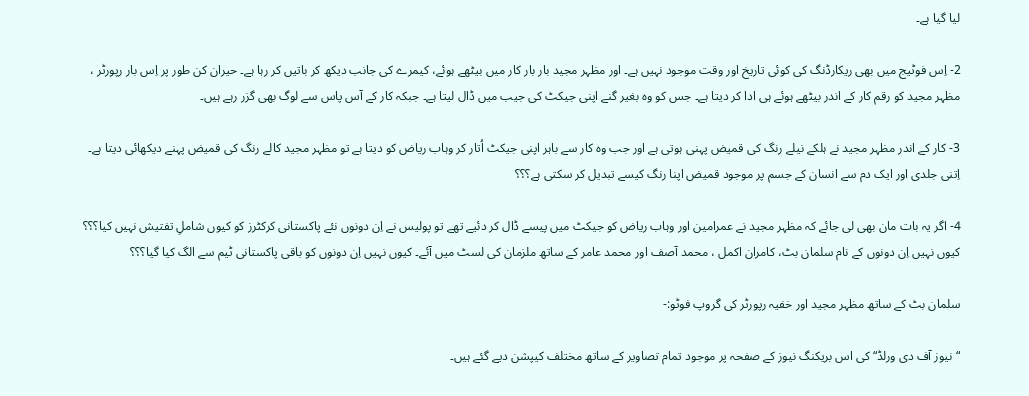لیا گیا ہے۔

2- اِس فوٹیج میں بھی ریکارڈنگ کی کوئی تاریخ اور وقت موجود نہیں ہے۔ اور مظہر مجید بار بار کار میں بیٹھے ہوئے، کیمرے کی جانب دیکھ کر باتیں کر رہا ہے۔ حیران کن طور پر اِس بار رپورٹر ، مظہر مجید کو رقم کار کے اندر بیٹھے ہوئے ہی ادا کر دیتا ہے۔ جس کو وہ بغیر گنے اپنی جیکٹ کی جیب میں ڈال لیتا ہے۔ جبکہ کار کے آس پاس سے لوگ بھی گزر رہے ہیں۔

3- کار کے اندر مظہر مجید نے ہلکے نیلے رنگ کی قمیض پہنی ہوتی ہے اور جب وہ کار سے باہر اپنی جیکٹ اُتار کر وہاب ریاض کو دیتا ہے تو مظہر مجید کالے رنگ کی قمیض پہنے دیکھائی دیتا ہے۔ اِتنی جلدی اور ایک دم سے انسان کے جسم پر موجود قمیض اپنا رنگ کیسے تبدیل کر سکتی ہے؟؟؟

4- اگر یہ بات مان بھی لی جائے کہ مظہر مجید نے عمرامین اور وہاب ریاض کو جیکٹ میں پیسے ڈال کر دئیے تھے تو پولیس نے اِن دونوں نئے پاکستانی کرکٹرز کو کیوں شاملِ تفتیش نہیں کیا؟؟؟ کیوں نہیں اِن دونوں کے نام سلمان بٹ، کامران اکمل ، محمد آصف اور محمد عامر کے ساتھ ملزمان کی لسٹ میں آئے۔ کیوں نہیں اِن دونوں کو باقی پاکستانی ٹیم سے الگ کیا گیا؟؟؟

سلمان بٹ کے ساتھ مظہر مجید اور خفیہ رپورٹر کی گروپ فوٹو:-

“نیوز آف دی ورلڈ“ کی اس بریکنگ نیوز کے صفحہ پر موجود تمام تصاویر کے ساتھ مختلف کیپشن دیے گئے ہیں۔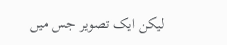لیکن ایک تصویر جس میں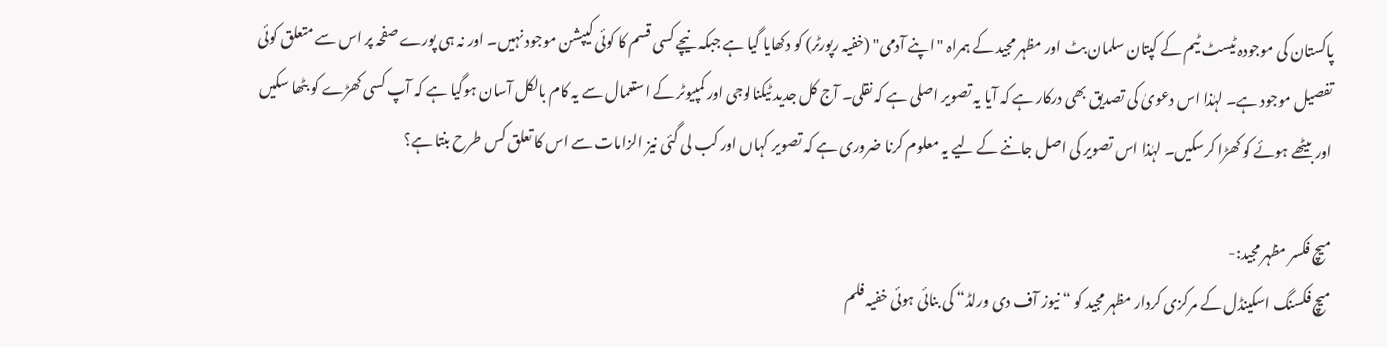پاکستان کی موجودہ ٹیسٹ ٹیم کے کپتان سلمان بٹ اور مظہر مجید کے ہمراہ "اپنے آدمی" (خفیہ رپورٹر) کو دکھایا گیا ہے جبکہ نیچے کسی قسم کا کوئی کیپشن موجود نہیں۔ اور نہ ہی پورے صفحہ پر اس سے متعلق کوئی تفصیل موجود ہے۔ لہٰذا اس دعویٰ کی تصدیق بھی درکار ہے کہ آیا یہ تصویر اصلی ہے کہ نقلی۔ آج کل جدید ٹیکنالوجی اور کمپیوٹر کے استعمال سے یہ کام بالکل آسان ہوگیا ہے کہ آپ کسی کھڑے کو بٹھا سکیں اور بیٹھے ہوئے کو کھڑا کرسکیں۔ لہٰذا اس تصویر کی اصل جاننے کے لیے یہ معلوم کرنا ضروری ہے کہ تصویر کہاں اور کب لی گئی نیز الزامات سے اس کا تعلق کس طرح بنتا ہے؟

میچ فکسر مظہر مجید:-
میچ فکسنگ اسکینڈل کے مرکزی کردار مظہر مجید کو “ نیوز آف دی ورلڈ“ کی بنائی ہوئی خفیہ فلم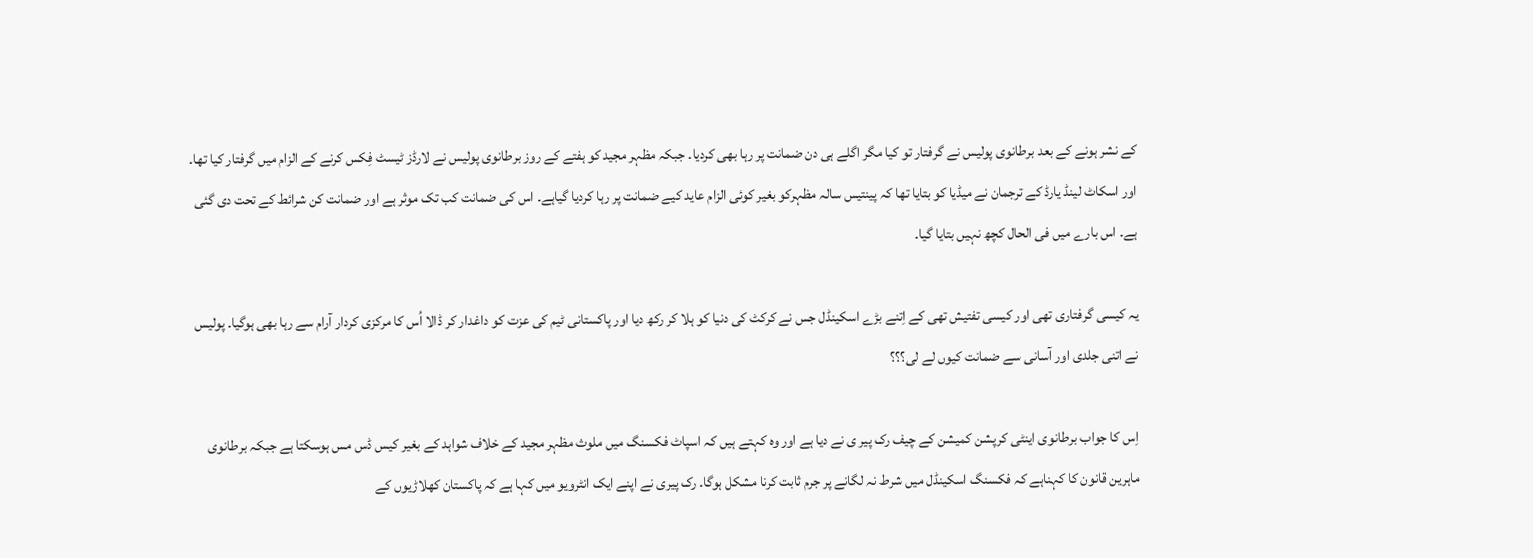کے نشر ہونے کے بعد برطانوی پولیس نے گرفتار تو کیا مگر اگلے ہی دن ضمانت پر رہا بھی کردیا۔ جبکہ مظہر مجید کو ہفتے کے روز برطانوی پولیس نے لارڈز ٹیسٹ فِکس کرنے کے الزام میں گرفتار کیا تھا۔ اور اسکاٹ لینڈ یارڈ کے ترجمان نے میڈیا کو بتایا تھا کہ پینتیس سالہ مظہرکو بغیر کوئی الزام عاید کیے ضمانت پر رہا کردیا گیاہے۔ اس کی ضمانت کب تک موثر ہے اور ضمانت کن شرائط کے تحت دی گئی ہے۔ اس بارے میں فی الحال کچھ نہیں بتایا گیا۔

یہ کیسی گرفتاری تھی اور کیسی تفتیش تھی کے اِتنے بڑے اسکینڈل جس نے کرکٹ کی دنیا کو ہلا کر رکھ دیا اور پاکستانی ٹیم کی عزت کو داغدار کر ڈالا اُس کا مرکزی کردار آرام سے رہا بھی ہوگیا۔ پولیس نے اتنی جلدی اور آسانی سے ضمانت کیوں لے لی؟؟؟

اِس کا جواب برطانوی اینٹی کرپشن کمیشن کے چیف رک پیر ی نے دیا ہے اور وہ کہتے ہیں کہ اسپاٹ فکسنگ میں ملوث مظہر مجید کے خلاف شواہد کے بغیر کیس ڈس مس ہوسکتا ہے جبکہ برطانوی ماہرین قانون کا کہناہے کہ فکسنگ اسکینڈل میں شرط نہ لگانے پر جرم ثابت کرنا مشکل ہوگا۔ رک پیری نے اپنے ایک انٹرویو میں کہا ہے کہ پاکستان کھلاڑیوں کے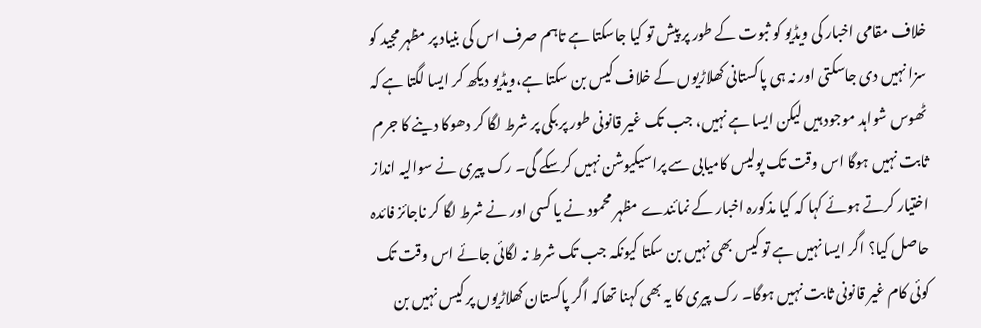خلاف مقامی اخبار کی ویڈیو کو ثبوت کے طور پر پیش تو کیا جاسکتا ہے تاہم صرف اس کی بنیاد پر مظہر مجید کو سزا نہیں دی جاسکتی اور نہ ہی پاکستانی کھلاڑیوں کے خلاف کیس بن سکتا ہے،ویڈیو دیکھ کر ایسا لگتا ہے کہ ٹھوس شواہد موجود ہیں لیکن ایسا ہے نہیں، جب تک غیر قانونی طور پر بکی پر شرط لگا کر دھوکا دینے کا جرم ثابت نہیں ہوگا اس وقت تک پولیس کامیابی سے پراسیکیوشن نہیں کرسکے گی۔ رک پیری نے سوالیہ انداز اختیار کرتے ہوئے کہا کہ کیا مذکورہ اخبار کے نمائندے مظہر محمود نے یا کسی اور نے شرط لگا کر ناجائز فائدہ حاصل کیا؟ اگر ایسا نہیں ہے تو کیس بھی نہیں بن سکتا کیونکہ جب تک شرط نہ لگائی جائے اس وقت تک کوئی کام غیر قانونی ثابت نہیں ہوگا۔ رک پیری کا یہ بھی کہنا تھاکہ اگر پاکستان کھلاڑیوں پر کیس نہیں بن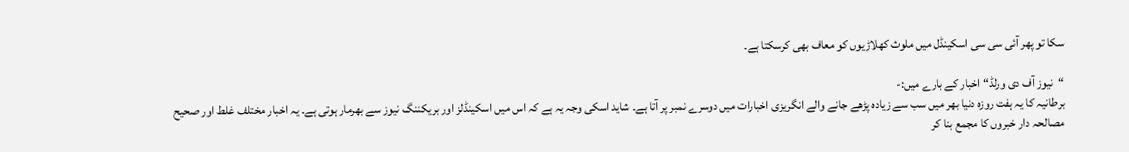سکا تو پھر آئی سی سی اسکینڈل میں ملوث کھلاڑیوں کو معاف بھی کرسکتا ہے۔

“نیوز آف دی ورلڈ“ اخبار کے بارے میں:-
برطانیہ کا یہ ہفت روزہ دنیا بھر میں سب سے زیادہ پڑھے جانے والے انگریزی اخبارات میں دوسرے نمبر پر آتا ہے۔ شاید اسکی وجہ یہ ہے کہ اس میں اسکینڈلز اور بریکننگ نیوز سے بھرمار ہوتی ہے۔ یہ اخبار مختلف غلط اور صحیح مصالحہ دار خبروں کا مجمع بنا کر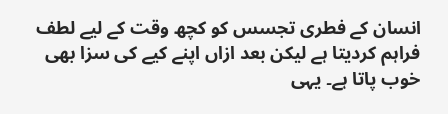انسان کے فطری تجسس کو کچھ وقت کے لیے لطف فراہم کردیتا ہے لیکن بعد ازاں اپنے کیے کی سزا بھی خوب پاتا ہے۔ یہی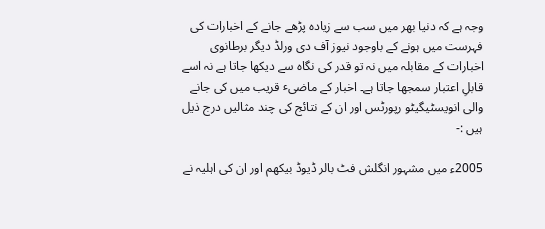وجہ ہے کہ دنیا بھر میں سب سے زیادہ پڑھے جانے کے اخبارات کی فہرست میں ہونے کے باوجود نیوز آف دی ورلڈ دیگر برطانوی اخبارات کے مقابلہ میں نہ تو قدر کی نگاہ سے دیکھا جاتا ہے نہ اسے قابلِ اعتبار سمجھا جاتا ہے۔ اخبار کے ماضیٴ قریب میں کی جانے والی انویسٹیگیٹو رپورٹس اور ان کے نتائج کی چند مثالیں درج ذیل ہیں :-

2005ء میں مشہور انگلش فٹ بالر ڈیوڈ بیکھم اور ان کی اہلیہ نے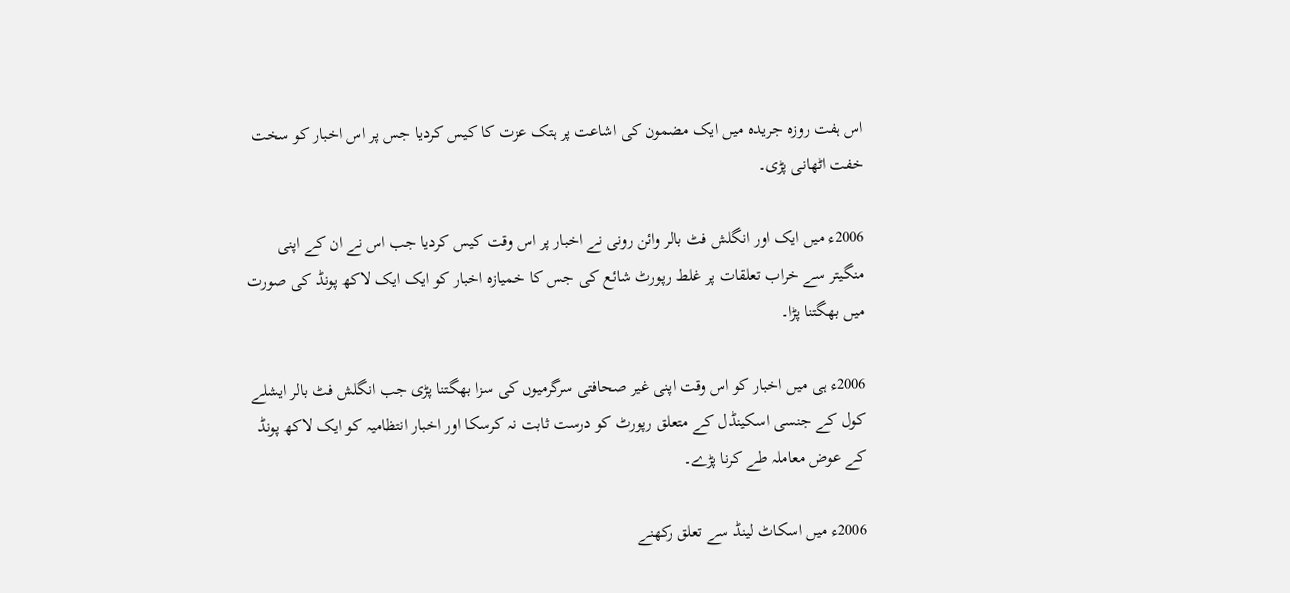اس ہفت روزہ جریدہ میں ایک مضمون کی اشاعت پر ہتک عزت کا کیس کردیا جس پر اس اخبار کو سخت خفت اٹھانی پڑی۔

2006ء میں ایک اور انگلش فٹ بالر وائن رونی نے اخبار پر اس وقت کیس کردیا جب اس نے ان کے اپنی منگیتر سے خراب تعلقات پر غلط رپورٹ شائع کی جس کا خمیازہ اخبار کو ایک ایک لاکھ پونڈ کی صورت میں بھگتنا پڑا۔

2006ء ہی میں اخبار کو اس وقت اپنی غیر صحافتی سرگرمیوں کی سزا بھگتنا پڑی جب انگلش فٹ بالر ایشلے کول کے جنسی اسکینڈل کے متعلق رپورٹ کو درست ثابت نہ کرسکا اور اخبار انتظامیہ کو ایک لاکھ پونڈ کے عوض معاملہ طے کرنا پڑے۔

2006ء میں اسکاٹ لینڈ سے تعلق رکھنے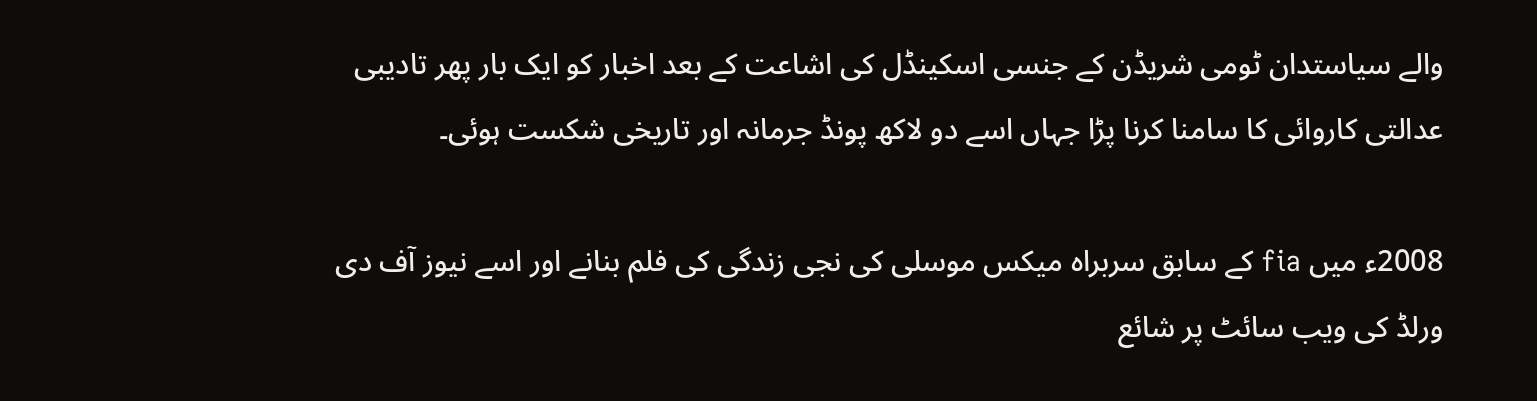والے سیاستدان ٹومی شریڈن کے جنسی اسکینڈل کی اشاعت کے بعد اخبار کو ایک بار پھر تادیبی عدالتی کاروائی کا سامنا کرنا پڑا جہاں اسے دو لاکھ پونڈ جرمانہ اور تاریخی شکست ہوئی۔

2008ء میں fia کے سابق سربراہ میکس موسلی کی نجی زندگی کی فلم بنانے اور اسے نیوز آف دی ورلڈ کی ویب سائٹ پر شائع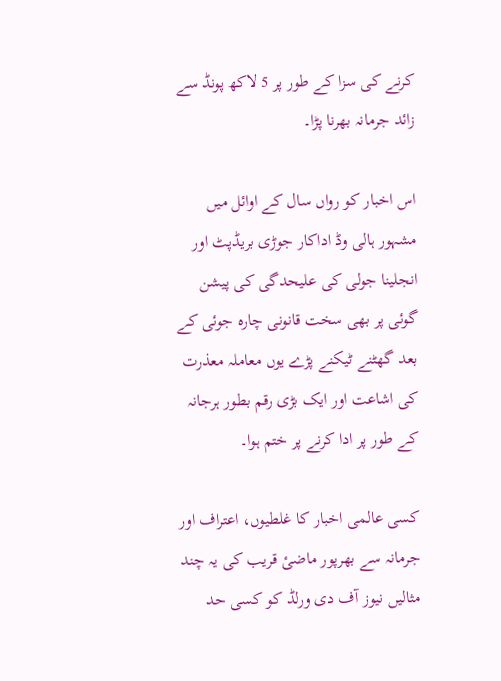کرنے کی سزا کے طور پر 5 لاکھ پونڈ سے زائد جرمانہ بھرنا پڑا۔

اس اخبار کو رواں سال کے اوائل میں مشہور ہالی وڈ اداکار جوڑی بریڈپٹ اور انجلینا جولی کی علیحدگی کی پیشن گوئی پر بھی سخت قانونی چارہ جوئی کے بعد گھٹنے ٹیکنے پڑے یوں معاملہ معذرت کی اشاعت اور ایک بڑی رقم بطور ہرجانہ کے طور پر ادا کرنے پر ختم ہوا۔

کسی عالمی اخبار کا غلطیوں، اعتراف اور جرمانہ سے بھرپور ماضیٔ قریب کی یہ چند مثالیں نیوز آف دی ورلڈ کو کسی حد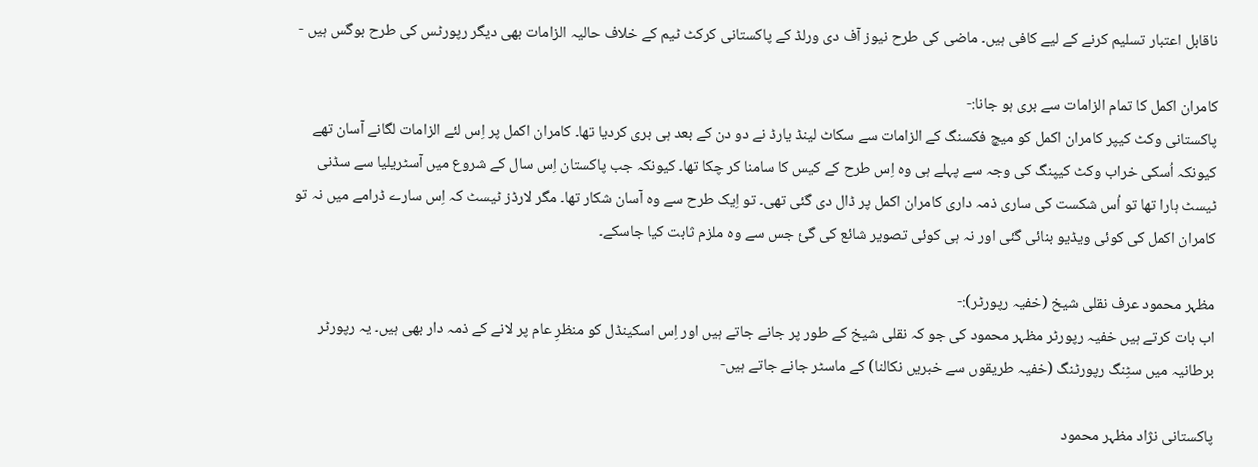ناقابل اعتبار تسلیم کرنے کے لیے کافی ہیں۔ ماضی کی طرح نیوز آف دی ورلڈ کے پاکستانی کرکٹ ٹیم کے خلاف حالیہ الزامات بھی دیگر رپورٹس کی طرح بوگس ہیں -

کامران اکمل کا تمام الزامات سے بری ہو جانا:-
پاکستانی وکٹ کیپر کامران اکمل کو میچ فکسنگ کے الزامات سے سکاٹ لینڈ یارڈ نے دو دن کے بعد ہی بری کردیا تھا۔ کامران اکمل پر اِس لئے الزامات لگانے آسان تھے کیونکہ اُسکی خراب وکٹ کیپنگ کی وجہ سے پہلے ہی وہ اِس طرح کے کیس کا سامنا کر چکا تھا۔ کیونکہ جب پاکستان اِس سال کے شروع میں آسٹریلیا سے سڈنی ٹیسٹ ہارا تھا تو اُس شکست کی ساری ذمہ داری کامران اکمل پر ڈال دی گئی تھی۔ تو اِیک طرح سے وہ آسان شکار تھا۔ مگر لارڈز ٹیسٹ کہ اِس سارے ڈرامے میں نہ تو کامران اکمل کی کوئی ویڈیو بنائی گئی اور نہ ہی کوئی تصویر شائع کی گئ جس سے وہ ملزم ثابت کیا جاسکے۔

مظہر محمود عرف نقلی شیخ (خفیہ رپورٹر):-
اب بات کرتے ہیں خفیہ رپورٹر مظہر محمود کی جو کہ نقلی شیخ کے طور پر جانے جاتے ہیں اور اِس اسکینڈل کو منظرِ عام پر لانے کے ذمہ دار بھی ہیں۔ یہ رپورٹر برطانیہ میں سٹِنگ رپورٹنگ (خفیہ طریقوں سے خبریں نکالنا) کے ماسٹر جانے جاتے ہیں-

پاکستانی نژاد مظہر محمود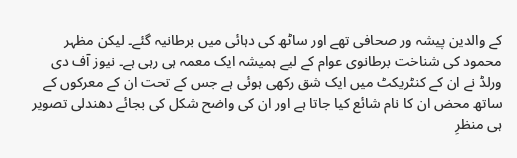کے والدین پیشہ ور صحافی تھے اور ساٹھ کی دہائی میں برطانیہ گئے۔ لیکن مظہر محمود کی شناخت برطانوی عوام کے لیے ہمیشہ ایک معمہ ہی رہی ہے۔ نیوز آف دی ورلڈ نے ان کے کنٹریکٹ میں ایک شق رکھی ہوئی ہے جس کے تحت ان کے معرکوں کے ساتھ محض ان کا نام شائع کیا جاتا ہے اور ان کی واضح شکل کی بجائے دھندلی تصویر ہی منظرِ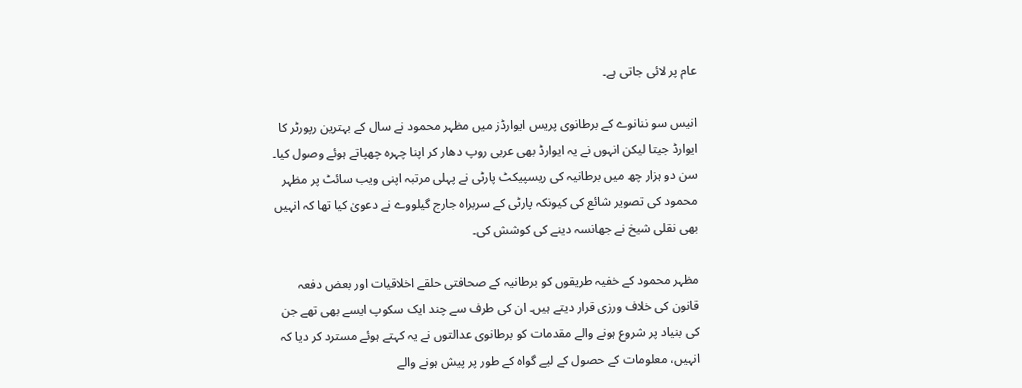عام پر لائی جاتی ہے۔

انیس سو ننانوے کے برطانوی پریس ایوارڈز میں مظہر محمود نے سال کے بہترین رپورٹر کا ایوارڈ جیتا لیکن انہوں نے یہ ایوارڈ بھی عربی روپ دھار کر اپنا چہرہ چھپاتے ہوئے وصول کیا۔ سن دو ہزار چھ میں برطانیہ کی ریسپیکٹ پارٹی نے پہلی مرتبہ اپنی ویب سائٹ پر مظہر محمود کی تصویر شائع کی کیونکہ پارٹی کے سربراہ جارج گیلووے نے دعویٰ کیا تھا کہ انہیں بھی نقلی شیخ نے جھانسہ دینے کی کوشش کی۔

مظہر محمود کے خفیہ طریقوں کو برطانیہ کے صحافتی حلقے اخلاقیات اور بعض دفعہ قانون کی خلاف ورزی قرار دیتے ہیں۔ ان کی طرف سے چند ایک سکوپ ایسے بھی تھے جن کی بنیاد پر شروع ہونے والے مقدمات کو برطانوی عدالتوں نے یہ کہتے ہوئے مسترد کر دیا کہ انہیں، معلومات کے حصول کے لیے گواہ کے طور پر پیش ہونے والے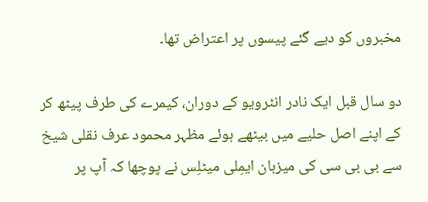مخبروں کو دیے گئے پیسوں پر اعتراض تھا۔

دو سال قبل ایک نادر انٹرویو کے دوران، کیمرے کی طرف پیٹھ کر کے اپنے اصل حلیے میں بیٹھے ہوئے مظہر محمود عرف نقلی شیخ سے بی بی سی کی میزبان ایمِلی میٹلِس نے پوچھا کہ آپ پر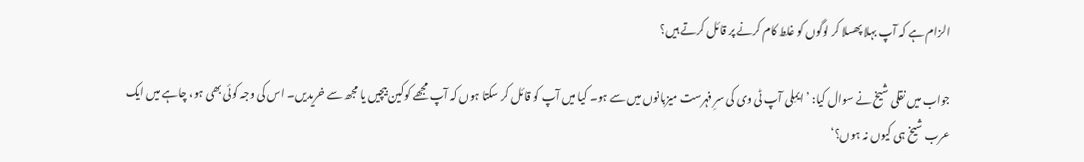الزام ہے کہ آپ بہلا پھسلا کر لوگوں کو غلط کام کرنے پر قائل کرتے ہیں؟

جواب میں نقلی شیخ نے سوال کیا: ’ایمِلی آپ ٹی وی کی سرِ فہرست میزبانوں میں سے ہو۔ کیا میں آپ کو قائل کر سکتا ہوں کہ آپ مجھے کوکین بیچیں یا مجھ سے خریدیں۔ اس کی وجہ کوئی بھی ہو، چاہے میں ایک عرب شیخ ہی کیوں نہ ہوں؟‘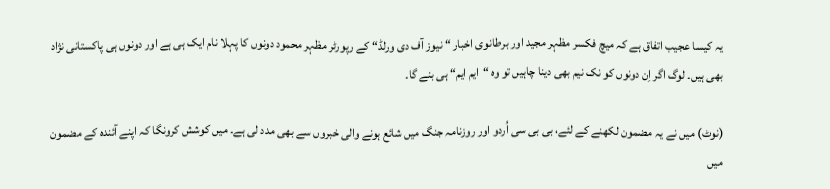یہ کیسا عجیب اتفاق ہے کہ میچ فکسر مظہر مجید اور برطانوی اخبار “ نیوز آف دی ورلڈ“ کے رپورٹر مظہر محمود دونوں کا پہلا نام ایک ہی ہے اور دونوں ہی پاکستانی نژاد بھی ہیں۔ لوگ اگر اِن دونوں کو نک نیم بھی دینا چاہیں تو وہ “ایم ایم“ ہی بنے گا۔

(نوٹ) میں نے یہ مضمون لکھنے کے لئے، بی بی سی اُردو اور روزنامہ جنگ میں شائع ہونے والی خبروں سے بھی مدد لی ہے۔ میں کوشش کرونگا کہ اپنے آئندہ کے مضمون میں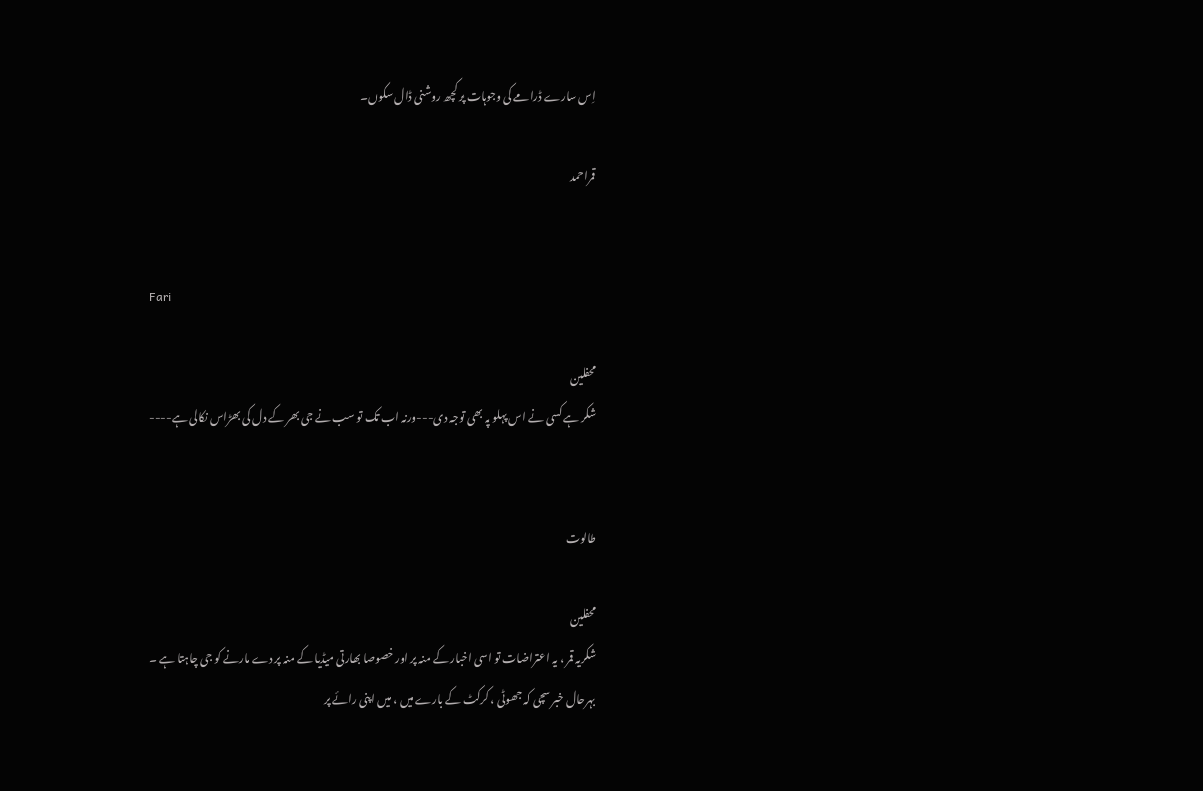اِس سارے ڈرامے کی وجوہات پر کچھ روشنی ڈال سکوں۔

قمراحمد


Fari

محفلین
شکر ہے کسی نے اس پہلو پہ بھی توجہ دی---ورنہ اب تک تو سب نے جی بھر کے دل کی بھڑاس نکالی ہے----


طالوت

محفلین
شکریہ قمر ، یہ اعتراضات تو اسی اخبار کے منہ پر اور خصوصا بھارتی میڈیا کے منہ پر دے مارنے کو جی چاہتا ہے ۔
بہرحال خبر سچی کہ جھوٹی ، کرکٹ کے بارے میں ، میں اپنی رائے پر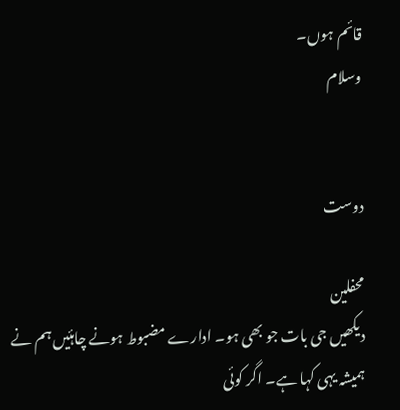قائم ہوں۔
وسلام


دوست

محفلین
دیکھیں جی بات جو بھی ہو۔ ادارے مضبوط ہونے چاہئیں ہم نے ہمیشہ یہی کہا ہے۔ اگر کوئی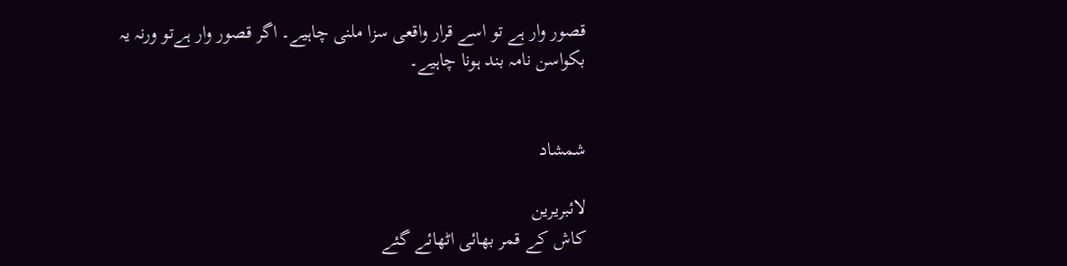قصور وار ہے تو اسے قرار واقعی سزا ملنی چاہیے۔ اگر قصور وار ہےتو ورنہ یہ بکواسن نامہ بند ہونا چاہیے۔


شمشاد

لائبریرین
کاش کے قمر بھائی اٹھائے گئے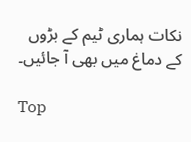نکات ہماری ٹیم کے بڑوں کے دماغ میں بھی آ جائیں۔

Top